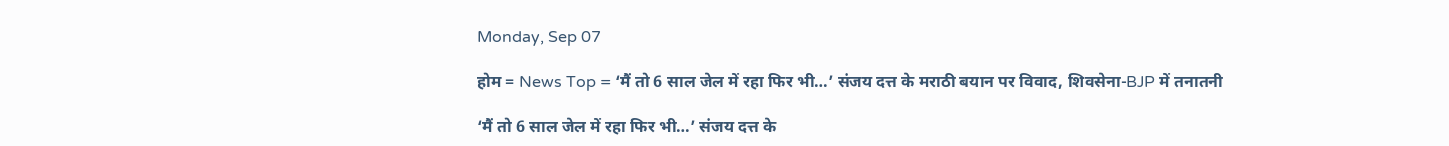Monday, Sep 07

होम = News Top = ‘मैं तो 6 साल जेल में रहा फिर भी…’ संजय दत्त के मराठी बयान पर विवाद, शिवसेना-BJP में तनातनी

‘मैं तो 6 साल जेल में रहा फिर भी…’ संजय दत्त के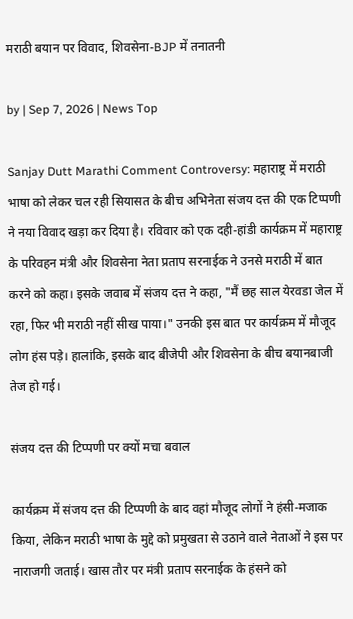मराठी बयान पर विवाद, शिवसेना-BJP में तनातनी

by | Sep 7, 2026 | News Top

Sanjay Dutt Marathi Comment Controversy: महाराष्ट्र में मराठी भाषा को लेकर चल रही सियासत के बीच अभिनेता संजय दत्त की एक टिप्पणी ने नया विवाद खड़ा कर दिया है। रविवार को एक दही-हांडी कार्यक्रम में महाराष्ट्र के परिवहन मंत्री और शिवसेना नेता प्रताप सरनाईक ने उनसे मराठी में बात करने को कहा। इसके जवाब में संजय दत्त ने कहा, "मैं छह साल येरवडा जेल में रहा, फिर भी मराठी नहीं सीख पाया।" उनकी इस बात पर कार्यक्रम में मौजूद लोग हंस पड़े। हालांकि, इसके बाद बीजेपी और शिवसेना के बीच बयानबाजी तेज हो गई।

संजय दत्त की टिप्पणी पर क्यों मचा बवाल

कार्यक्रम में संजय दत्त की टिप्पणी के बाद वहां मौजूद लोगों ने हंसी-मजाक किया, लेकिन मराठी भाषा के मुद्दे को प्रमुखता से उठाने वाले नेताओं ने इस पर नाराजगी जताई। खास तौर पर मंत्री प्रताप सरनाईक के हंसने को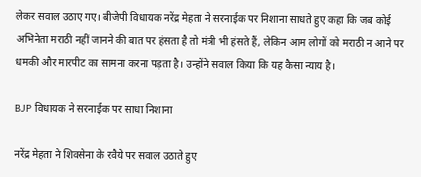लेकर सवाल उठाए गए। बीजेपी विधायक नरेंद्र मेहता ने सरनाईक पर निशाना साधते हुए कहा कि जब कोई अभिनेता मराठी नहीं जानने की बात पर हंसता है तो मंत्री भी हंसते हैं, लेकिन आम लोगों को मराठी न आने पर धमकी और मारपीट का सामना करना पड़ता है। उन्होंने सवाल किया कि यह कैसा न्याय है।

BJP विधायक ने सरनाईक पर साधा निशाना

नरेंद्र मेहता ने शिवसेना के रवैये पर सवाल उठाते हुए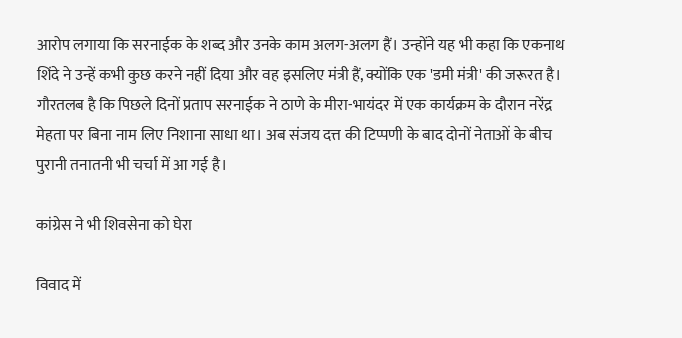आरोप लगाया कि सरनाईक के शब्द और उनके काम अलग-अलग हैं। उन्होंने यह भी कहा कि एकनाथ शिंदे ने उन्हें कभी कुछ करने नहीं दिया और वह इसलिए मंत्री हैं, क्योंकि एक 'डमी मंत्री' की जरूरत है। गौरतलब है कि पिछले दिनों प्रताप सरनाईक ने ठाणे के मीरा-भायंदर में एक कार्यक्रम के दौरान नरेंद्र मेहता पर बिना नाम लिए निशाना साधा था। अब संजय दत्त की टिप्पणी के बाद दोनों नेताओं के बीच पुरानी तनातनी भी चर्चा में आ गई है।

कांग्रेस ने भी शिवसेना को घेरा

विवाद में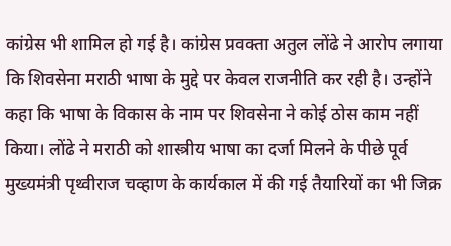कांग्रेस भी शामिल हो गई है। कांग्रेस प्रवक्ता अतुल लोंढे ने आरोप लगाया कि शिवसेना मराठी भाषा के मुद्दे पर केवल राजनीति कर रही है। उन्होंने कहा कि भाषा के विकास के नाम पर शिवसेना ने कोई ठोस काम नहीं किया। लोंढे ने मराठी को शास्त्रीय भाषा का दर्जा मिलने के पीछे पूर्व मुख्यमंत्री पृथ्वीराज चव्हाण के कार्यकाल में की गई तैयारियों का भी जिक्र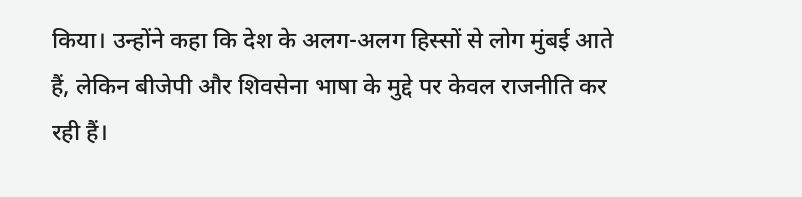किया। उन्होंने कहा कि देश के अलग-अलग हिस्सों से लोग मुंबई आते हैं, लेकिन बीजेपी और शिवसेना भाषा के मुद्दे पर केवल राजनीति कर रही हैं।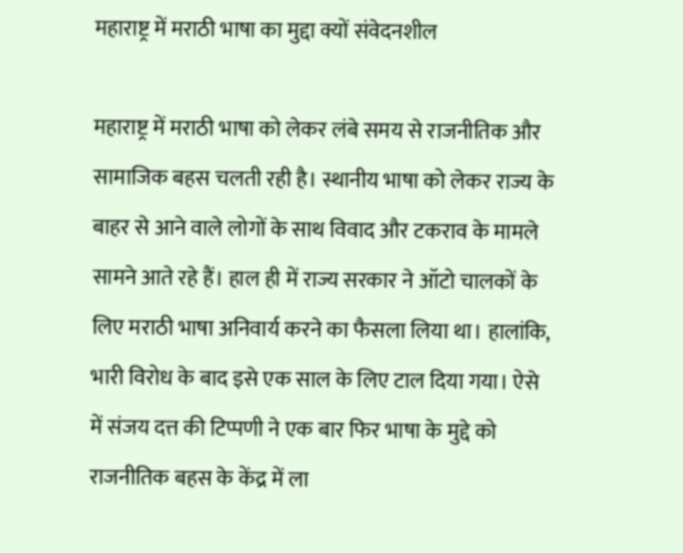महाराष्ट्र में मराठी भाषा का मुद्दा क्यों संवेदनशील

महाराष्ट्र में मराठी भाषा को लेकर लंबे समय से राजनीतिक और सामाजिक बहस चलती रही है। स्थानीय भाषा को लेकर राज्य के बाहर से आने वाले लोगों के साथ विवाद और टकराव के मामले सामने आते रहे हैं। हाल ही में राज्य सरकार ने ऑटो चालकों के लिए मराठी भाषा अनिवार्य करने का फैसला लिया था। हालांकि, भारी विरोध के बाद इसे एक साल के लिए टाल दिया गया। ऐसे में संजय दत्त की टिप्पणी ने एक बार फिर भाषा के मुद्दे को राजनीतिक बहस के केंद्र में ला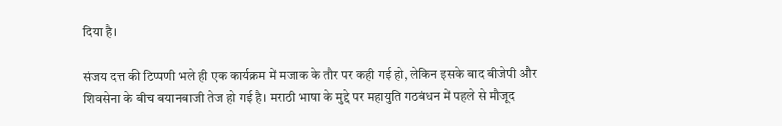दिया है।

संजय दत्त की टिप्पणी भले ही एक कार्यक्रम में मजाक के तौर पर कही गई हो, लेकिन इसके बाद बीजेपी और शिवसेना के बीच बयानबाजी तेज हो गई है। मराठी भाषा के मुद्दे पर महायुति गठबंधन में पहले से मौजूद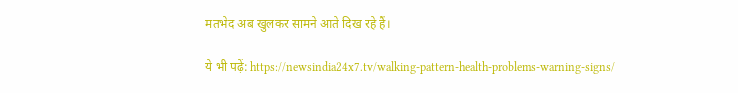मतभेद अब खुलकर सामने आते दिख रहे हैं।

ये भी पढ़ें: https://newsindia24x7.tv/walking-pattern-health-problems-warning-signs/